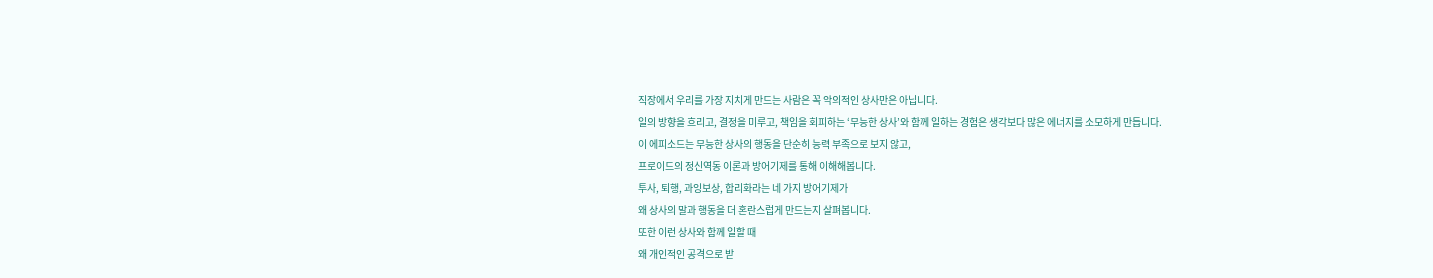직장에서 우리를 가장 지치게 만드는 사람은 꼭 악의적인 상사만은 아닙니다.
일의 방향을 흐리고, 결정을 미루고, 책임을 회피하는 ‘무능한 상사’와 함께 일하는 경험은 생각보다 많은 에너지를 소모하게 만듭니다.
이 에피소드는 무능한 상사의 행동을 단순히 능력 부족으로 보지 않고,
프로이드의 정신역동 이론과 방어기제를 통해 이해해봅니다.
투사, 퇴행, 과잉보상, 합리화라는 네 가지 방어기제가
왜 상사의 말과 행동을 더 혼란스럽게 만드는지 살펴봅니다.
또한 이런 상사와 함께 일할 때
왜 개인적인 공격으로 받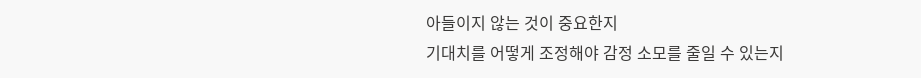아들이지 않는 것이 중요한지
기대치를 어떻게 조정해야 감정 소모를 줄일 수 있는지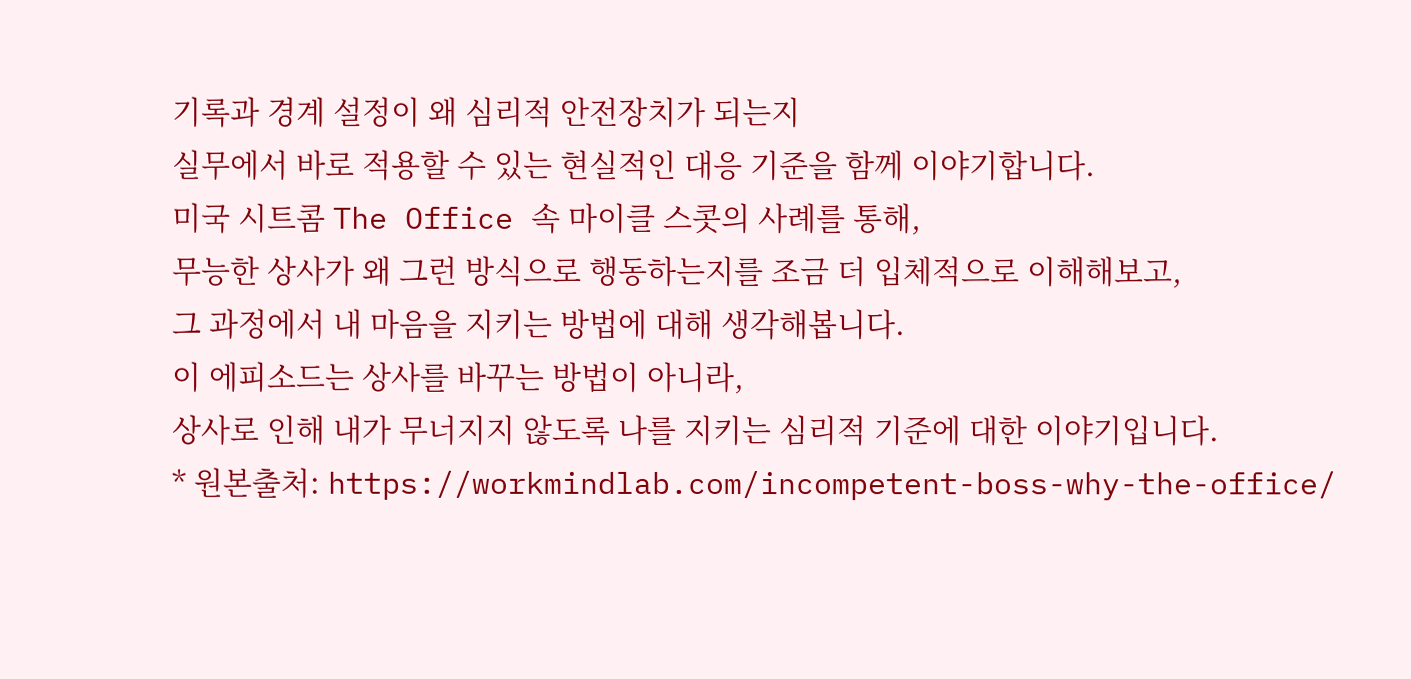기록과 경계 설정이 왜 심리적 안전장치가 되는지
실무에서 바로 적용할 수 있는 현실적인 대응 기준을 함께 이야기합니다.
미국 시트콤 The Office 속 마이클 스콧의 사례를 통해,
무능한 상사가 왜 그런 방식으로 행동하는지를 조금 더 입체적으로 이해해보고,
그 과정에서 내 마음을 지키는 방법에 대해 생각해봅니다.
이 에피소드는 상사를 바꾸는 방법이 아니라,
상사로 인해 내가 무너지지 않도록 나를 지키는 심리적 기준에 대한 이야기입니다.
* 원본출처: https://workmindlab.com/incompetent-boss-why-the-office/